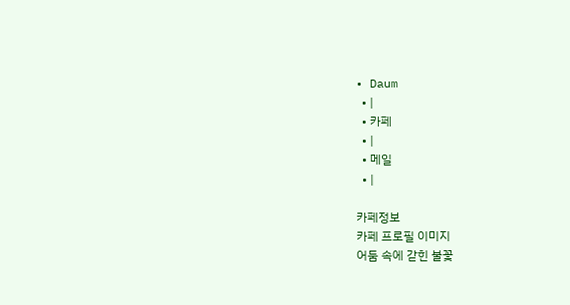• Daum
  • |
  • 카페
  • |
  • 메일
  • |

카페정보
카페 프로필 이미지
어둠 속에 갇힌 불꽃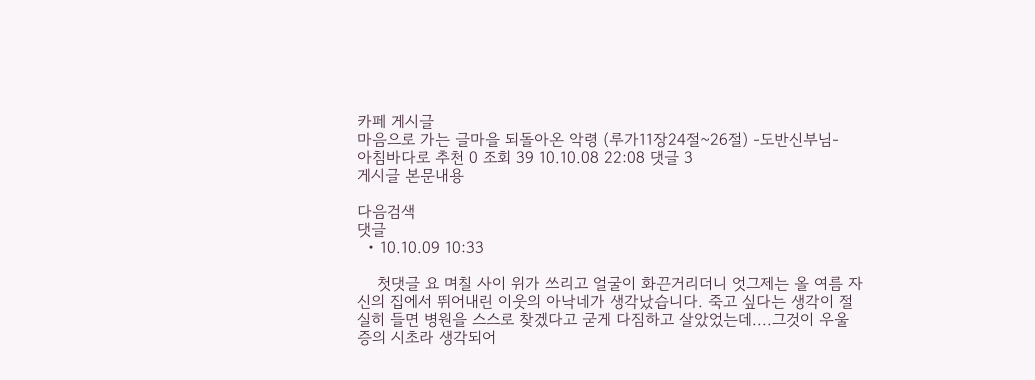카페 게시글
마음으로 가는 글마을 되돌아온 악령 (루가11장24절~26절) -도반신부님-
아침바다로 추천 0 조회 39 10.10.08 22:08 댓글 3
게시글 본문내용

다음검색
댓글
  • 10.10.09 10:33

    첫댓글 요 며칠 사이 위가 쓰리고 얼굴이 화끈거리더니 엇그제는 올 여름 자신의 집에서 뛰어내린 이웃의 아낙네가 생각났습니다. 죽고 싶다는 생각이 절실히 들면 병원을 스스로 찾겠다고 굳게 다짐하고 살았었는데....그것이 우울증의 시초라 생각되어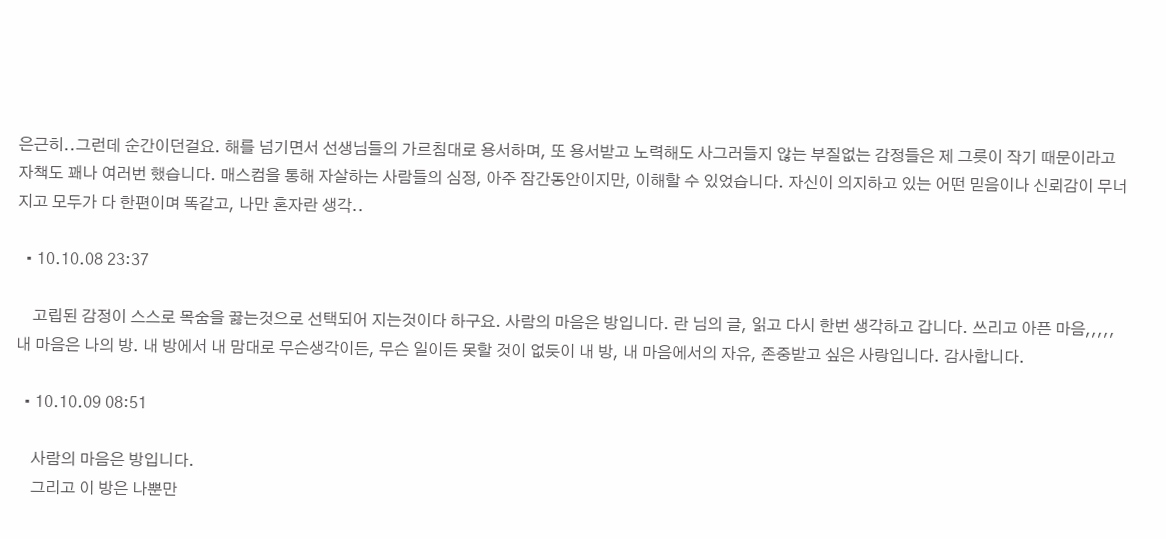은근히..그런데 순간이던걸요. 해를 넘기면서 선생님들의 가르침대로 용서하며, 또 용서받고 노력해도 사그러들지 않는 부질없는 감정들은 제 그릇이 작기 때문이라고 자책도 꽤나 여러번 했습니다. 매스컴을 통해 자살하는 사람들의 심정, 아주 잠간동안이지만, 이해할 수 있었습니다. 자신이 의지하고 있는 어떤 믿음이나 신뢰감이 무너지고 모두가 다 한편이며 똑같고, 나만 혼자란 생각..

  • 10.10.08 23:37

    고립된 감정이 스스로 목숨을 끓는것으로 선택되어 지는것이다 하구요. 사람의 마음은 방입니다. 란 님의 글, 읽고 다시 한번 생각하고 갑니다. 쓰리고 아픈 마음,,,,, 내 마음은 나의 방. 내 방에서 내 맘대로 무슨생각이든, 무슨 일이든 못할 것이 없듯이 내 방, 내 마음에서의 자유, 존중받고 싶은 사랑입니다. 감사합니다.

  • 10.10.09 08:51

    사람의 마음은 방입니다.
    그리고 이 방은 나뿐만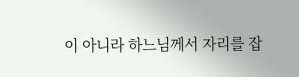이 아니라 하느님께서 자리를 잡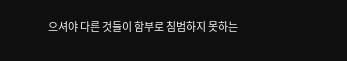으셔야 다른 것들이 함부로 침범하지 못하는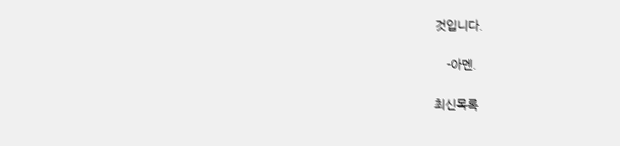것입니다.

    -아멘.

최신목록